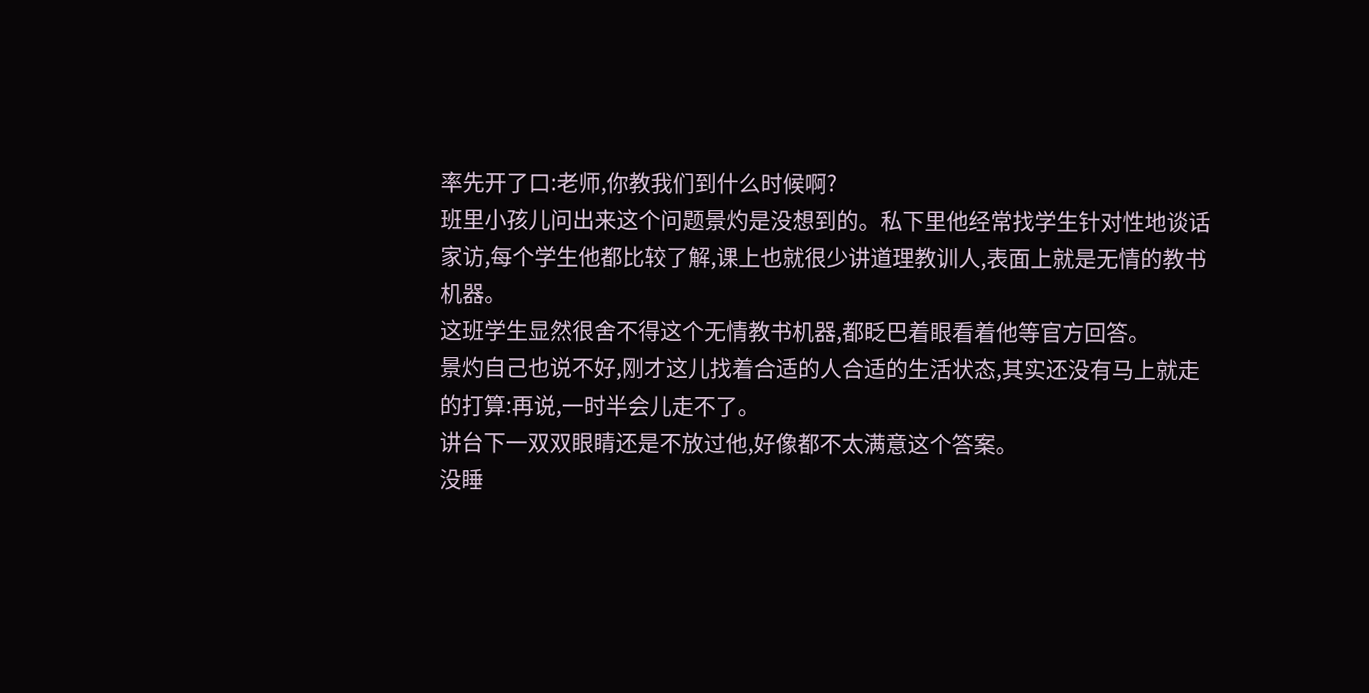率先开了口:老师,你教我们到什么时候啊?
班里小孩儿问出来这个问题景灼是没想到的。私下里他经常找学生针对性地谈话家访,每个学生他都比较了解,课上也就很少讲道理教训人,表面上就是无情的教书机器。
这班学生显然很舍不得这个无情教书机器,都眨巴着眼看着他等官方回答。
景灼自己也说不好,刚才这儿找着合适的人合适的生活状态,其实还没有马上就走的打算:再说,一时半会儿走不了。
讲台下一双双眼睛还是不放过他,好像都不太满意这个答案。
没睡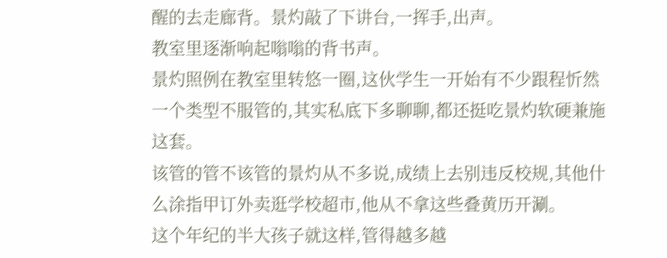醒的去走廊背。景灼敲了下讲台,一挥手,出声。
教室里逐渐响起嗡嗡的背书声。
景灼照例在教室里转悠一圈,这伙学生一开始有不少跟程忻然一个类型不服管的,其实私底下多聊聊,都还挺吃景灼软硬兼施这套。
该管的管不该管的景灼从不多说,成绩上去别违反校规,其他什么涂指甲订外卖逛学校超市,他从不拿这些叠黄历开涮。
这个年纪的半大孩子就这样,管得越多越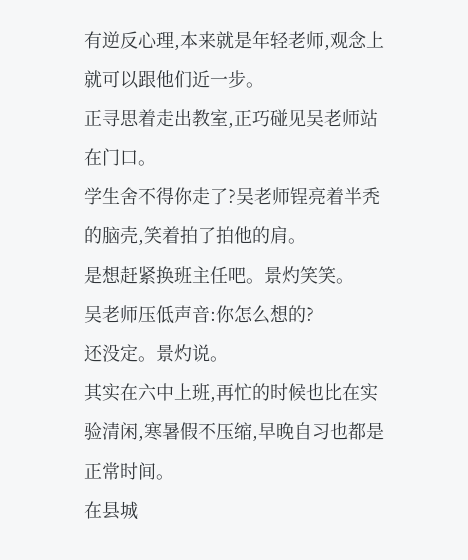有逆反心理,本来就是年轻老师,观念上就可以跟他们近一步。
正寻思着走出教室,正巧碰见吴老师站在门口。
学生舍不得你走了?吴老师锃亮着半秃的脑壳,笑着拍了拍他的肩。
是想赶紧换班主任吧。景灼笑笑。
吴老师压低声音:你怎么想的?
还没定。景灼说。
其实在六中上班,再忙的时候也比在实验清闲,寒暑假不压缩,早晚自习也都是正常时间。
在县城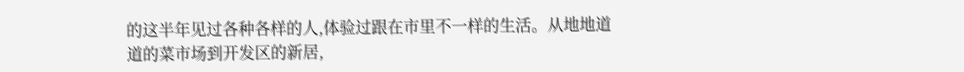的这半年见过各种各样的人,体验过跟在市里不一样的生活。从地地道道的菜市场到开发区的新居,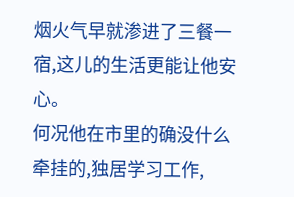烟火气早就渗进了三餐一宿,这儿的生活更能让他安心。
何况他在市里的确没什么牵挂的,独居学习工作,